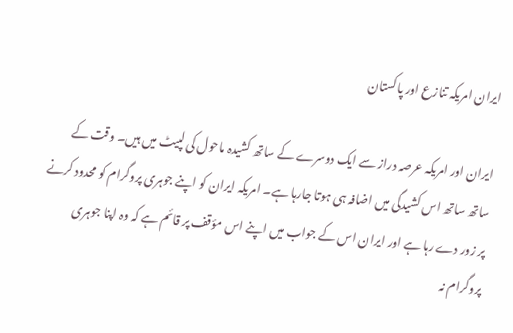ایران امریکہ تنازع اور پاکستان

ایران اور امریکہ عرصہ دراز سے ایک دوسرے کے ساتھ کشیدہ ماحول کی لپیٹ میں ہیں۔ وقت کے ساتھ ساتھ اس کشیدگی میں اضافہ ہی ہوتا جارہا ہے۔ امریکہ ایران کو اپنے جوہری پروگرام کو محدود کرنے پر زور دے رہا ہے اور ایران اس کے جواب میں اپنے اس مؤقف پر قائم ہے کہ وہ اپنا جوہری پروگرام نہ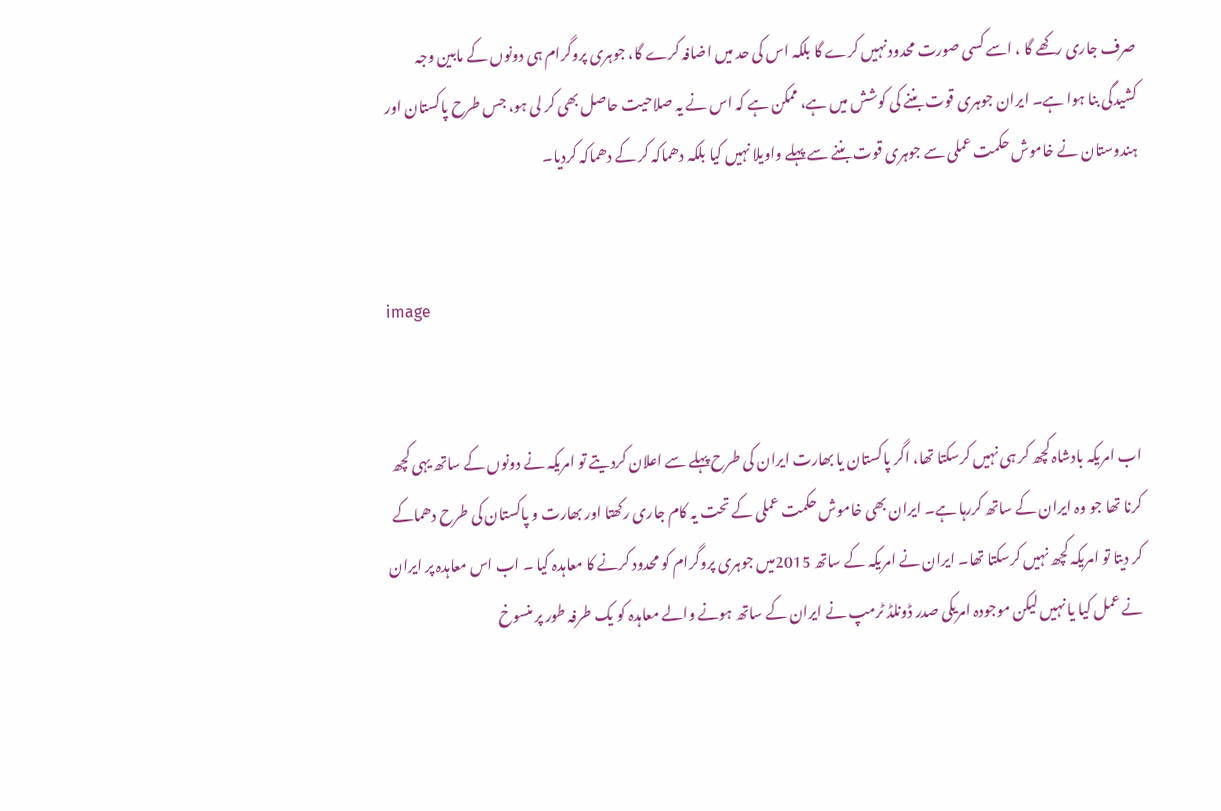صرف جاری رکھے گا ، اسے کسی صورت محدود نہیں کرے گا بلکہ اس کی حد میں اضافہ کرے گا، جوہری پروگرام ہی دونوں کے مابین وجہ کشیدگی بنا ہوا ہے۔ ایران جوہری قوت بننے کی کوشش میں ہے، ممکن ہے کہ اس نے یہ صلاحیت حاصل بھی کر لی ہو، جس طرح پاکستان اور ہندوستان نے خاموش حکمت عملی سے جوہری قوت بننے سے پہلے واویلا نہیں کیا بلکہ دھماکہ کر کے دھماکہ کردیا۔


image


اب امریکہ بادشاہ کچھ کر ہی نہیں کرسکتا تھا، اگر پاکستان یا بھارت ایران کی طرح پہلے سے اعلان کردیتے تو امریکہ نے دونوں کے ساتھ یہی کچھ کرنا تھا جو وہ ایران کے ساتھ کررہا ہے۔ ایران بھی خاموش حکمت عملی کے تحت یہ کام جاری رکھتا اور بھارت و پاکستان کی طرح دھماکے کر دیتا تو امریکہ کچھ نہیں کرسکتا تھا۔ ایران نے امریکہ کے ساتھ 2015میں جوہری پروگرام کو محدود کرنے کا معاہدہ کیا ۔ اب اس معاہدہ پر ایران نے عمل کیا یا نہیں لیکن موجودہ امریکی صدر ڈونلڈ ٹرمپ نے ایران کے ساتھ ہونے والے معاہدہ کو یک طرفہ طور پر منسوخ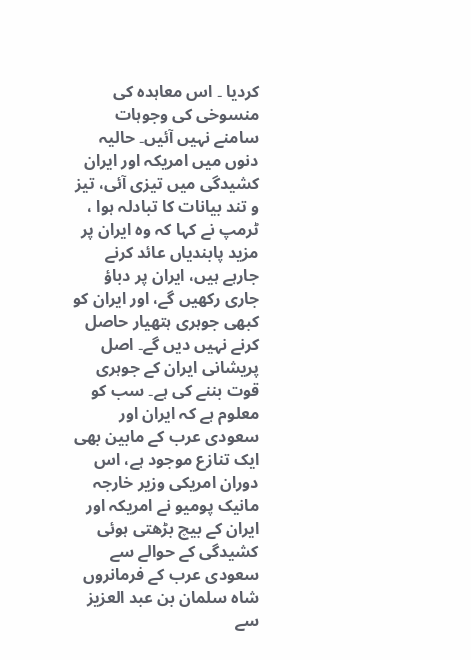کردیا ۔ اس معاہدہ کی منسوخی کی وجوہات سامنے نہیں آئیں۔ حالیہ دنوں میں امریکہ اور ایران کشیدگی میں تیزی آئی، تیز و تند بیانات کا تبادلہ ہوا ، ٹرمپ نے کہا کہ وہ ایران پر مزید پابندیاں عائد کرنے جارہے ہیں، ایران پر دباؤ جاری رکھیں گے، اور ایران کو کبھی جوہری ہتھیار حاصل کرنے نہیں دیں گے۔ اصل پریشانی ایران کے جوہری قوت بننے کی ہے۔ سب کو معلوم ہے کہ ایران اور سعودی عرب کے مابین بھی ایک تنازع موجود ہے، اس دوران امریکی وزیر خارجہ مانیک پومیو نے امریکہ اور ایران کے بیچ بڑھتی ہوئی کشیدگی کے حوالے سے سعودی عرب کے فرمانروں شاہ سلمان بن عبد العزیز سے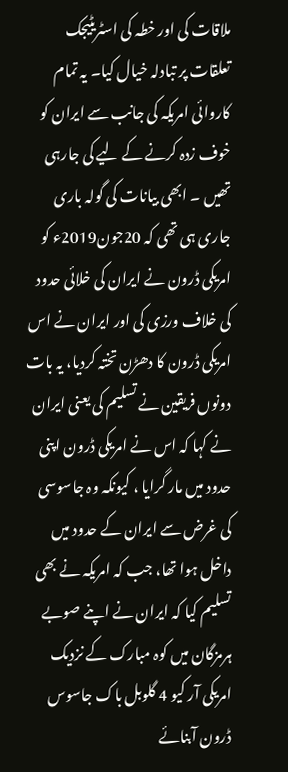ملاقات کی اور خطہ کی اسٹریٹیجک تعلقات پر تبادلہ خیال کیا۔ یہ تمام کاروائی امریکہ کی جانب سے ایران کو خوف زدہ کرنے کے لیے کی جارہی تھیں ۔ ابھی بیانات کی گولہ باری جاری ہی تھی کہ 20جون2019ء کو امریکی ڈرون نے ایران کی خلائی حدود کی خلاف ورزی کی اور ایران نے اس امریکی ڈرون کا دھڑن تختہ کردیا، یہ بات دونوں فریقین نے تسلیم کی یعنی ایران نے کہا کہ اس نے امریکی ڈرون اپنی حدود میں مار گرایا ، کیونکہ وہ جاسوسی کی غرض سے ایران کے حدود میں داخل ہوا تھا، جب کہ امریکہ نے بھی تسلیم کیا کہ ایران نے اپنے صوبے ہرمزگان میں کوہ مبارک کے نزدیک امریکی آر کیو 4 گلوبل باک جاسوس ڈرون آبنائے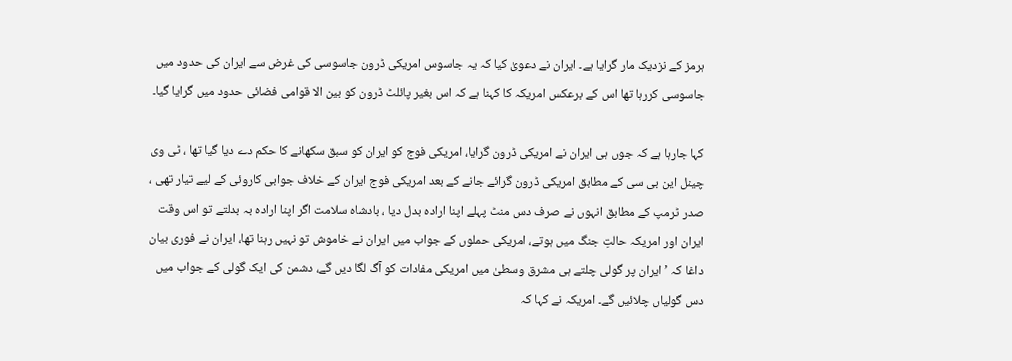ہرمز کے نزدیک مار گرایا ہے۔ ایران نے دعویٰ کیا کہ یہ جاسوس امریکی ڈرون جاسوسی کی غرض سے ایران کی حدود میں جاسوسی کررہا تھا اس کے برعکس امریکہ کا کہنا ہے کہ اس بغیر پائلٹ ڈرون کو بین الا قوامی فضائی حدود میں گرایا گیا۔

کہا جارہا ہے کہ جوں ہی ایران نے امریکی ڈرون گرایا، امریکی فوج کو ایران کو سبق سکھانے کا حکم دے دیا گیا تھا ، ٹی وی چینل این بی سی کے مطابق امریکی ڈرون گرائے جانے کے بعد امریکی فوج ایران کے خلاف جوابی کاروئی کے لیے تیار تھی ، صدر ٹرمپ کے مطابق انہوں نے صرف دس منٹ پہلے اپنا ارادہ بدل دیا ، بادشاہ سلامت اگر اپنا ارادہ بہ بدلتے تو اس وقت ایران اور امریکہ حالتِ جنگ میں ہوتے، امریکی حملوں کے جواب میں ایران نے خاموش تو نہیں رہنا تھا، ایران نے فوری بیان داغا کہ ’ایران پر گولی چلتے ہی مشرق وسطیٰ میں امریکی مفادات کو آگ لگا دیں گے، دشمن کی ایک گولی کے جواب میں دس گولیاں چلائیں گے۔ امریکہ نے کہا کہ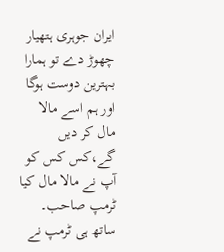ایران جوہری ہتھیار چھوڑ دے تو ہمارا بہترین دوست ہوگا اور ہم اسے مالا مال کر دیں گے،کس کس کو آپ نے مالا مال کیا ٹرمپ صاحب۔ ساتھ ہی ٹرمپ نے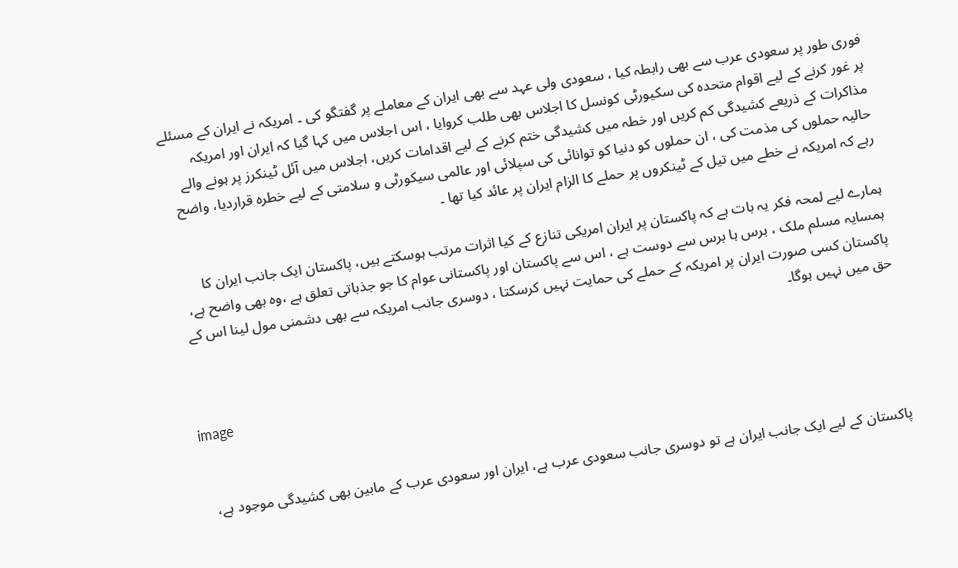فوری طور پر سعودی عرب سے بھی رابطہ کیا ، سعودی ولی عہد سے بھی ایران کے معاملے پر گفتگو کی ۔ امریکہ نے ایران کے مسئلے پر غور کرنے کے لیے اقوام متحدہ کی سکیورٹی کونسل کا اجلاس بھی طلب کروایا ، اس اجلاس میں کہا گیا کہ ایران اور امریکہ مذاکرات کے ذریعے کشیدگی کم کریں اور خطہ میں کشیدگی ختم کرنے کے لیے اقدامات کریں، اجلاس میں آئل ٹینکرز پر ہونے والے حالیہ حملوں کی مذمت کی ، ان حملوں کو دنیا کو توانائی کی سپلائی اور عالمی سیکورٹی و سلامتی کے لیے خطرہ قراردیا، واضح رہے کہ امریکہ نے خطے میں تیل کے ٹینکروں پر حملے کا الزام ایران پر عائد کیا تھا ۔

ہمارے لیے لمحہ فکر یہ بات ہے کہ پاکستان پر ایران امریکی تنازع کے کیا اثرات مرتب ہوسکتے ہیں، پاکستان ایک جانب ایران کا ہمسایہ مسلم ملک ، برس ہا برس سے دوست ہے ، اس سے پاکستان اور پاکستانی عوام کا جو جذباتی تعلق ہے ،وہ بھی واضح ہے، پاکستان کسی صورت ایران پر امریکہ کے حملے کی حمایت نہیں کرسکتا ، دوسری جانب امریکہ سے بھی دشمنی مول لینا اس کے حق میں نہیں ہوگا۔


image


پاکستان کے لیے ایک جانب ایران ہے تو دوسری جانب سعودی عرب ہے، ایران اور سعودی عرب کے مابین بھی کشیدگی موجود ہے،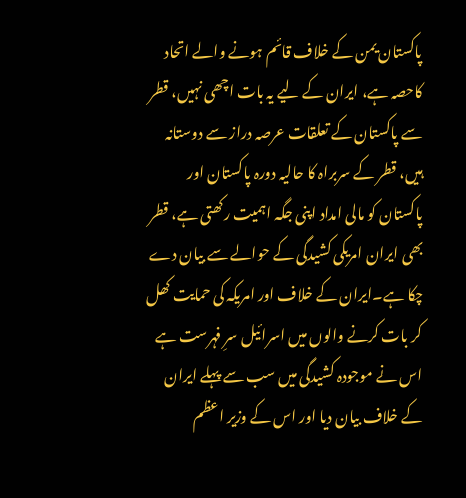پاکستان یمن کے خلاف قائم ہونے والے اتحاد کاحصہ ہے، ایران کے لیے یہ بات اچھی نہیں، قطر سے پاکستان کے تعلقات عرصہ دراز سے دوستانہ ہیں، قطر کے سربراہ کا حالیہ دورہ پاکستان اور پاکستان کو مالی امداد اپنی جگہ اہمیت رکھتی ہے، قطر بھی ایران امریکی کشیدگی کے حوالے سے بیان دے چکا ہے۔ایران کے خلاف اور امریکہ کی حمایت کھل کر بات کرنے والوں میں اسرائیل سرِ فہرست ہے اس نے موجودہ کشیدگی میں سب سے پہلے ایران کے خلاف بیان دیا اور اس کے وزیر اعظم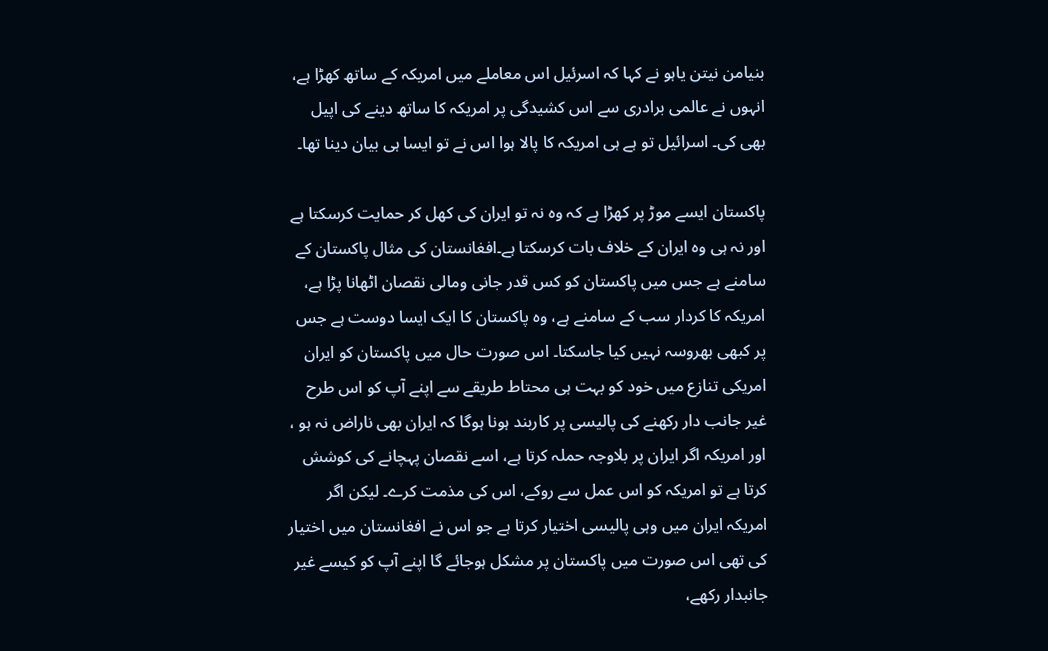بنیامن نیتن یاہو نے کہا کہ اسرئیل اس معاملے میں امریکہ کے ساتھ کھڑا ہے، انہوں نے عالمی برادری سے اس کشیدگی پر امریکہ کا ساتھ دینے کی اپیل بھی کی۔ اسرائیل تو ہے ہی امریکہ کا پالا ہوا اس نے تو ایسا ہی بیان دینا تھا۔

پاکستان ایسے موڑ پر کھڑا ہے کہ وہ نہ تو ایران کی کھل کر حمایت کرسکتا ہے اور نہ ہی وہ ایران کے خلاف بات کرسکتا ہے۔افغانستان کی مثال پاکستان کے سامنے ہے جس میں پاکستان کو کس قدر جانی ومالی نقصان اٹھانا پڑا ہے، امریکہ کا کردار سب کے سامنے ہے، وہ پاکستان کا ایک ایسا دوست ہے جس پر کبھی بھروسہ نہیں کیا جاسکتا۔ اس صورت حال میں پاکستان کو ایران امریکی تنازع میں خود کو بہت ہی محتاط طریقے سے اپنے آپ کو اس طرح غیر جانب دار رکھنے کی پالیسی پر کاربند ہونا ہوگا کہ ایران بھی ناراض نہ ہو ، اور امریکہ اگر ایران پر بلاوجہ حملہ کرتا ہے، اسے نقصان پہچانے کی کوشش کرتا ہے تو امریکہ کو اس عمل سے روکے، اس کی مذمت کرے۔ لیکن اگر امریکہ ایران میں وہی پالیسی اختیار کرتا ہے جو اس نے افغانستان میں اختیار کی تھی اس صورت میں پاکستان پر مشکل ہوجائے گا اپنے آپ کو کیسے غیر جانبدار رکھے،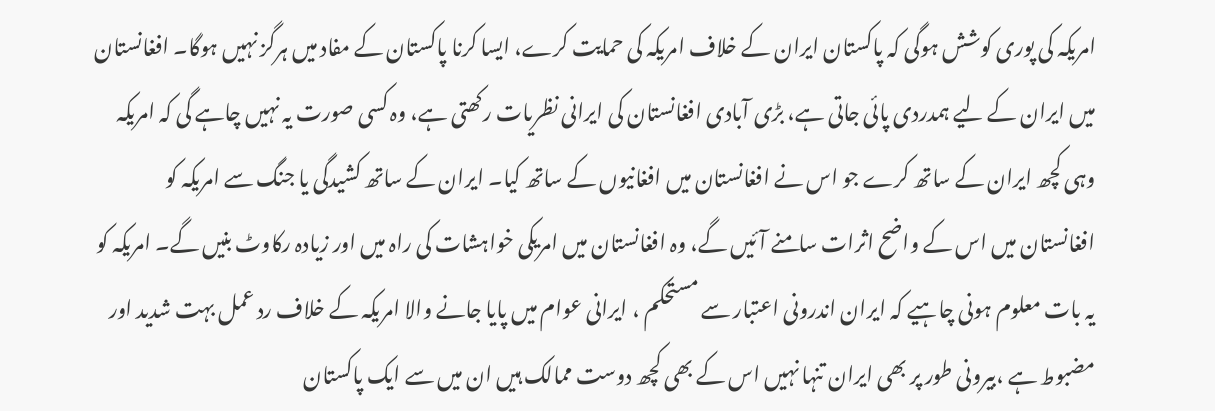امریکہ کی پوری کوشش ہوگی کہ پاکستان ایران کے خلاف امریکہ کی حمایت کرے، ایسا کرنا پاکستان کے مفاد میں ہرگز نہیں ہوگا۔ افغانستان میں ایران کے لیے ہمدردی پائی جاتی ہے، بڑی آبادی افغانستان کی ایرانی نظریات رکھتی ہے، وہ کسی صورت یہ نہیں چاہے گی کہ امریکہ وہی کچھ ایران کے ساتھ کرے جو اس نے افغانستان میں افغانیوں کے ساتھ کیا۔ ایران کے ساتھ کشیدگی یا جنگ سے امریکہ کو افغانستان میں اس کے واضح اثرات سامنے آئیں گے، وہ افغانستان میں امریکی خواہشات کی راہ میں اور زیادہ رکاوٹ بنیں گے۔ امریکہ کو یہ بات معلوم ہونی چاہیے کہ ایران اندرونی اعتبار سے مستحکم ، ایرانی عوام میں پایا جانے والا امریکہ کے خلاف رد عمل بہت شدید اور مضبوط ہے ،بیرونی طور پر بھی ایران تنہا نہیں اس کے بھی کچھ دوست ممالک ہیں ان میں سے ایک پاکستان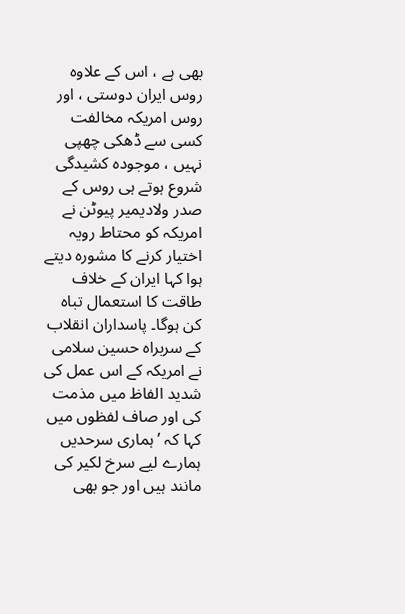بھی ہے ، اس کے علاوہ روس ایران دوستی ، اور روس امریکہ مخالفت کسی سے ڈھکی چھپی نہیں ، موجودہ کشیدگی شروع ہوتے ہی روس کے صدر ولادیمیر پیوٹن نے امریکہ کو محتاط رویہ اختیار کرنے کا مشورہ دیتے ہوا کہا ایران کے خلاف طاقت کا استعمال تباہ کن ہوگا۔ پاسداران انقلاب کے سربراہ حسین سلامی نے امریکہ کے اس عمل کی شدید الفاظ میں مذمت کی اور صاف لفظوں میں کہا کہ ’ہماری سرحدیں ہمارے لیے سرخ لکیر کی مانند ہیں اور جو بھی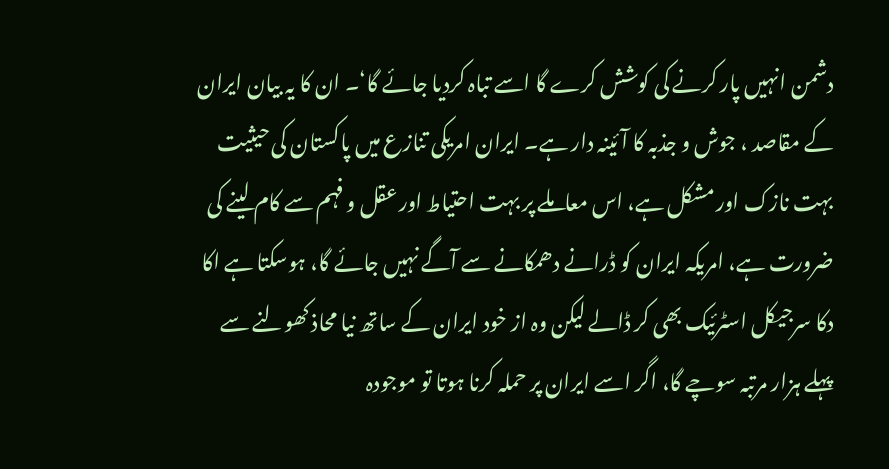دشمن انہیں پار کرنے کی کوشش کرے گا اسے تباہ کردیا جائے گا‘۔ ان کا یہ بیان ایران کے مقاصد ، جوش و جذبہ کا آئینہ دار ہے۔ ایران امریکی تنازع میں پاکستان کی حیثیت بہت نازک اور مشکل ہے، اس معاملے پر بہت احتیاط اور عقل و فہم سے کام لینے کی ضرورت ہے، امریکہ ایران کو ڈرانے دھمکانے سے آگے نہیں جائے گا، ہوسکتا ہے اکا دکا سرجیکل اسٹرئیک بھی کر ڈالے لیکن وہ از خود ایران کے ساتھ نیا محاذ کھولنے سے پہلے ہزار مرتبہ سوچے گا، اگر اسے ایران پر حملہ کرنا ہوتا تو موجودہ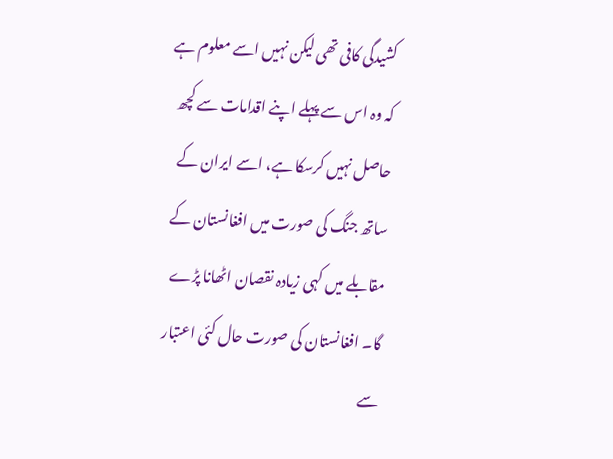کشیدگی کافی تھی لیکن نہیں اسے معلوم ہے کہ وہ اس سے پہلے اپنے اقدامات سے کچھ حاصل نہیں کرسکا ہے، اسے ایران کے ساتھ جنگ کی صورت میں افغانستان کے مقابلے میں کہی زیادہ نقصان اٹھانا پڑے گا۔ افغانستان کی صورت حال کئی اعتبار سے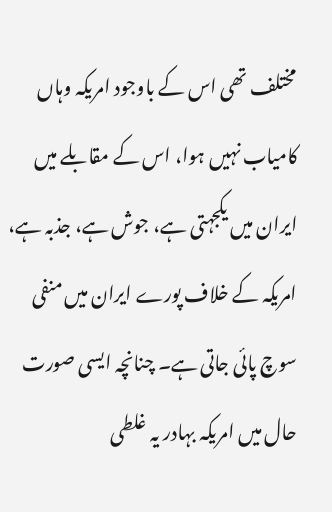مختلف تھی اس کے باوجود امریکہ وہاں کامیاب نہیں ہوا، اس کے مقابلے میں ایران میں یکجہتی ہے، جوش ہے، جذبہ ہے، امریکہ کے خلاف پورے ایران میں منفی سوچ پائی جاتی ہے۔ چنانچہ ایسی صورت حال میں امریکہ بہادر یہ غلطی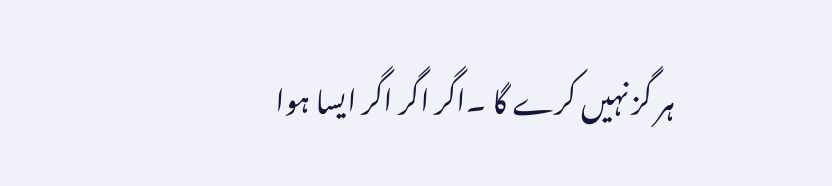ہر گز نہیں کرے گا ۔اگر اگر اگر ایسا ہوا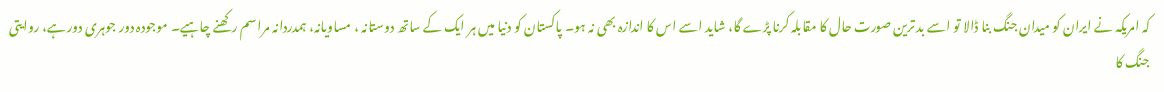کہ امریکہ نے ایران کو میدان جنگ بنا ڈالا تو اسے بد ترین صورت حال کا مقابلہ کرنا پڑے گا، شاید اسے اس کا اندازہ بھی نہ ہو۔ پاکستان کو دنیا میں ہر ایک کے ساتھ دوستانہ ، مساویانہ، ہمدردانہ مراسم رکھنے چاہیے۔ موجودہ دور جوہری دور ہے، روایتی جنگ کا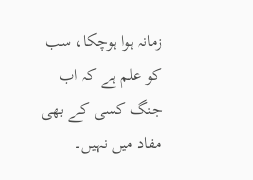زمانہ ہوا ہوچکا، سب کو علم ہے کہ اب جنگ کسی کے بھی مفاد میں نہیں۔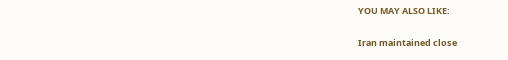YOU MAY ALSO LIKE:

Iran maintained close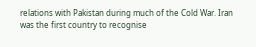relations with Pakistan during much of the Cold War. Iran was the first country to recognise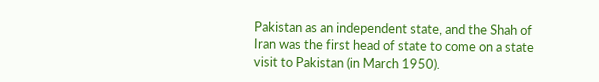Pakistan as an independent state, and the Shah of Iran was the first head of state to come on a state visit to Pakistan (in March 1950).